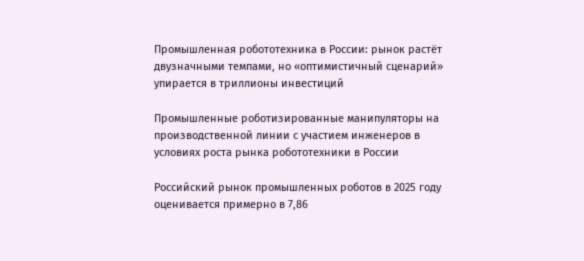Промышленная робототехника в России: рынок растёт двузначными темпами, но «оптимистичный сценарий» упирается в триллионы инвестиций

Промышленные роботизированные манипуляторы на производственной линии с участием инженеров в условиях роста рынка робототехники в России

Российский рынок промышленных роботов в 2025 году оценивается примерно в 7,86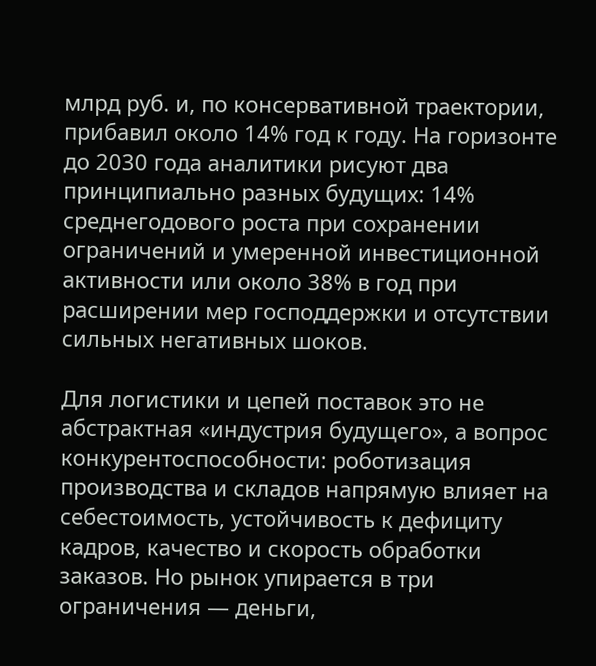млрд руб. и, по консервативной траектории, прибавил около 14% год к году. На горизонте до 2030 года аналитики рисуют два принципиально разных будущих: 14% среднегодового роста при сохранении ограничений и умеренной инвестиционной активности или около 38% в год при расширении мер господдержки и отсутствии сильных негативных шоков.

Для логистики и цепей поставок это не абстрактная «индустрия будущего», а вопрос конкурентоспособности: роботизация производства и складов напрямую влияет на себестоимость, устойчивость к дефициту кадров, качество и скорость обработки заказов. Но рынок упирается в три ограничения — деньги,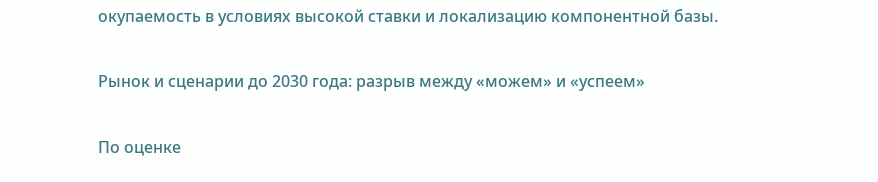окупаемость в условиях высокой ставки и локализацию компонентной базы.

Рынок и сценарии до 2030 года: разрыв между «можем» и «успеем»

По оценке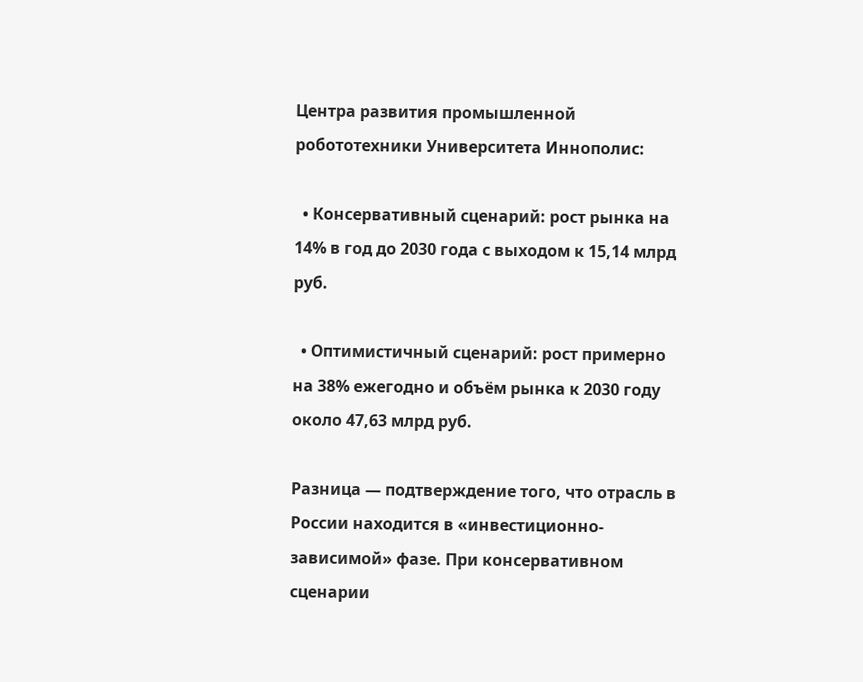Центра развития промышленной робототехники Университета Иннополис:

  • Консервативный сценарий: рост рынка на 14% в год до 2030 года с выходом к 15,14 млрд руб.

  • Оптимистичный сценарий: рост примерно на 38% ежегодно и объём рынка к 2030 году около 47,63 млрд руб.

Разница — подтверждение того, что отрасль в России находится в «инвестиционно-зависимой» фазе. При консервативном сценарии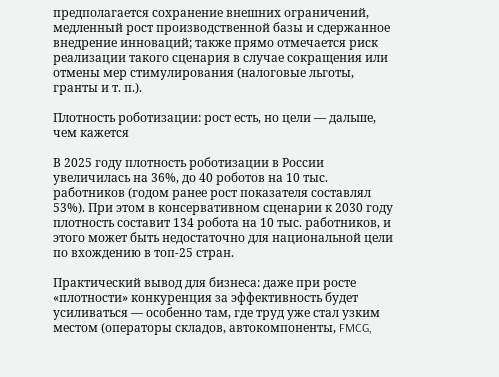предполагается сохранение внешних ограничений, медленный рост производственной базы и сдержанное внедрение инноваций; также прямо отмечается риск реализации такого сценария в случае сокращения или отмены мер стимулирования (налоговые льготы, гранты и т. п.).

Плотность роботизации: рост есть, но цели — дальше, чем кажется

В 2025 году плотность роботизации в России увеличилась на 36%, до 40 роботов на 10 тыс. работников (годом ранее рост показателя составлял 53%). При этом в консервативном сценарии к 2030 году плотность составит 134 робота на 10 тыс. работников, и этого может быть недостаточно для национальной цели по вхождению в топ-25 стран.

Практический вывод для бизнеса: даже при росте «плотности» конкуренция за эффективность будет усиливаться — особенно там, где труд уже стал узким местом (операторы складов, автокомпоненты, FMCG,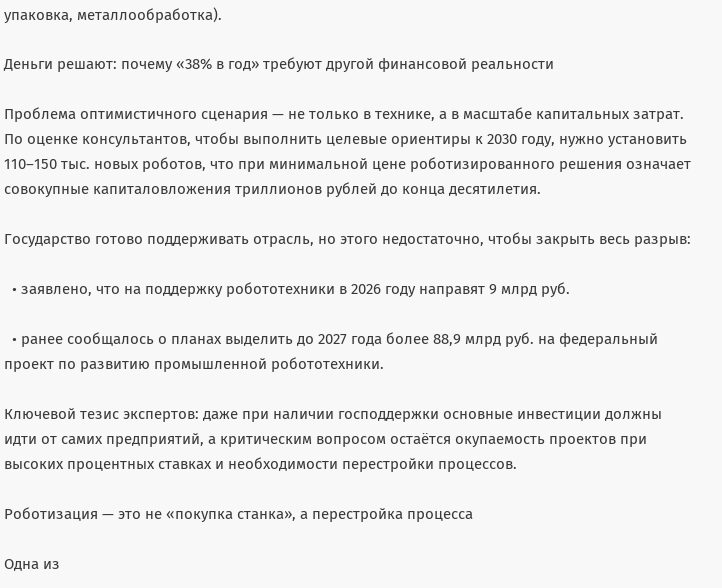упаковка, металлообработка).

Деньги решают: почему «38% в год» требуют другой финансовой реальности

Проблема оптимистичного сценария — не только в технике, а в масштабе капитальных затрат. По оценке консультантов, чтобы выполнить целевые ориентиры к 2030 году, нужно установить 110–150 тыс. новых роботов, что при минимальной цене роботизированного решения означает совокупные капиталовложения триллионов рублей до конца десятилетия.

Государство готово поддерживать отрасль, но этого недостаточно, чтобы закрыть весь разрыв:

  • заявлено, что на поддержку робототехники в 2026 году направят 9 млрд руб.

  • ранее сообщалось о планах выделить до 2027 года более 88,9 млрд руб. на федеральный проект по развитию промышленной робототехники.

Ключевой тезис экспертов: даже при наличии господдержки основные инвестиции должны идти от самих предприятий, а критическим вопросом остаётся окупаемость проектов при высоких процентных ставках и необходимости перестройки процессов.

Роботизация — это не «покупка станка», а перестройка процесса

Одна из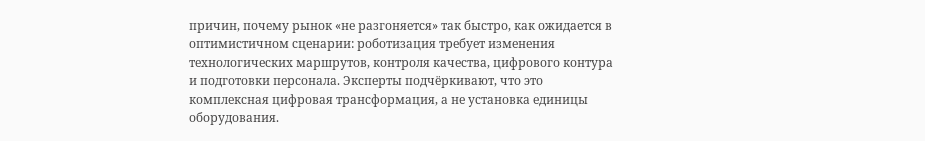причин, почему рынок «не разгоняется» так быстро, как ожидается в оптимистичном сценарии: роботизация требует изменения технологических маршрутов, контроля качества, цифрового контура и подготовки персонала. Эксперты подчёркивают, что это комплексная цифровая трансформация, а не установка единицы оборудования.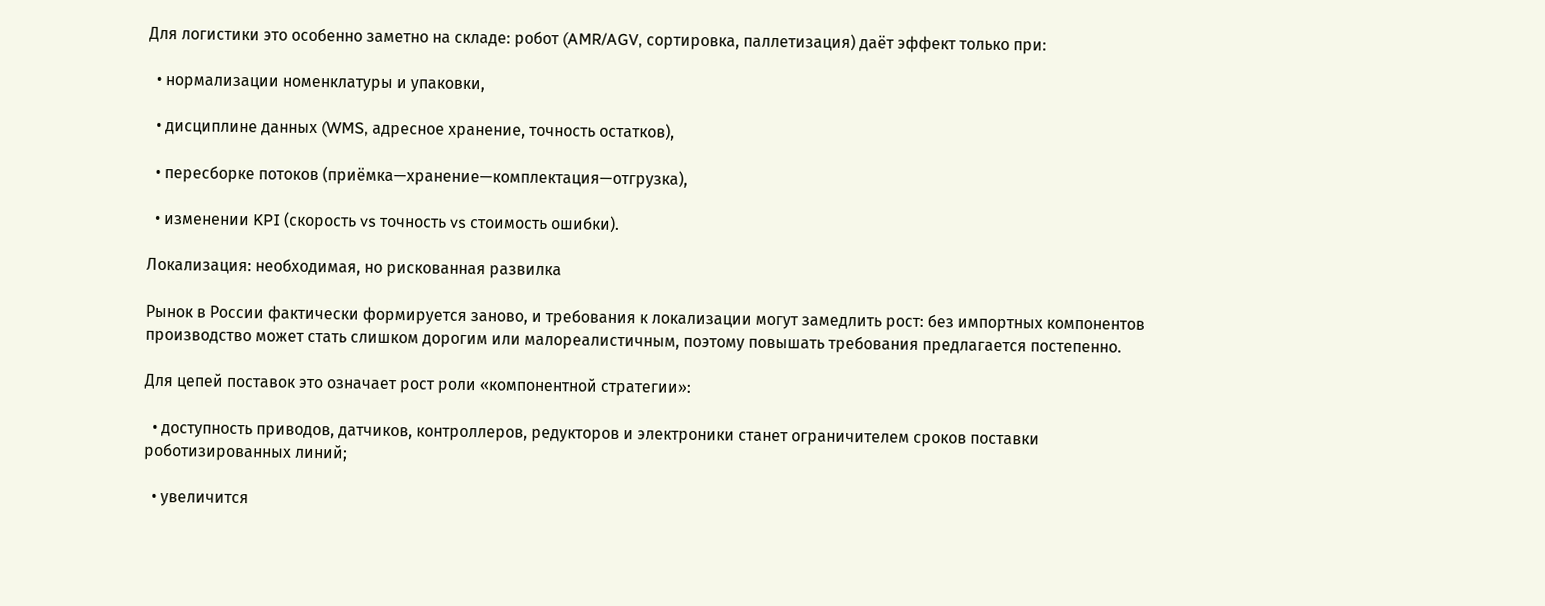Для логистики это особенно заметно на складе: робот (AMR/AGV, сортировка, паллетизация) даёт эффект только при:

  • нормализации номенклатуры и упаковки,

  • дисциплине данных (WMS, адресное хранение, точность остатков),

  • пересборке потоков (приёмка—хранение—комплектация—отгрузка),

  • изменении KPI (скорость vs точность vs стоимость ошибки).

Локализация: необходимая, но рискованная развилка

Рынок в России фактически формируется заново, и требования к локализации могут замедлить рост: без импортных компонентов производство может стать слишком дорогим или малореалистичным, поэтому повышать требования предлагается постепенно.

Для цепей поставок это означает рост роли «компонентной стратегии»:

  • доступность приводов, датчиков, контроллеров, редукторов и электроники станет ограничителем сроков поставки роботизированных линий;

  • увеличится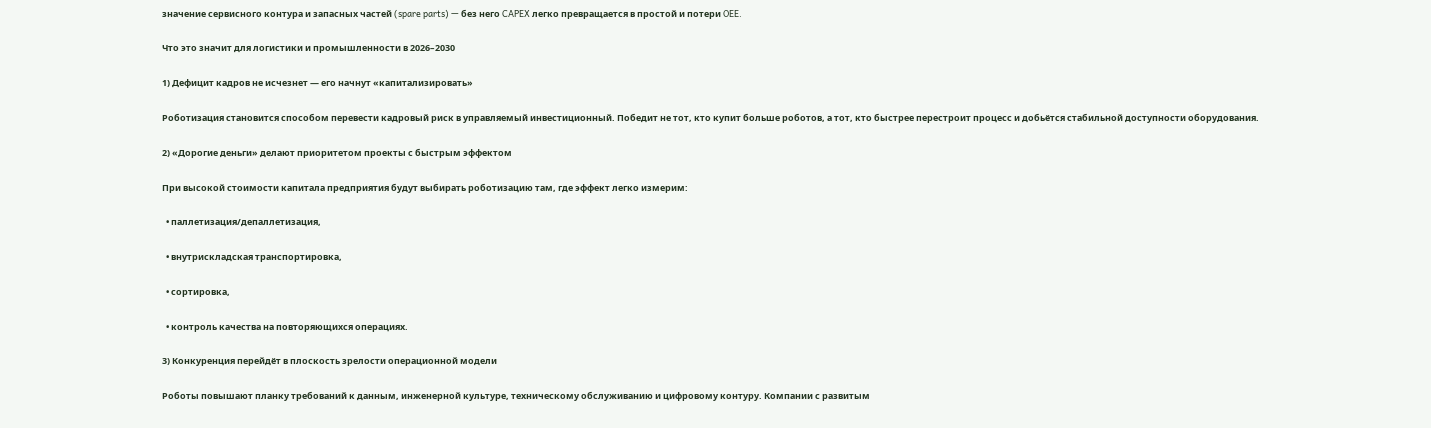значение сервисного контура и запасных частей (spare parts) — без него CAPEX легко превращается в простой и потери OEE.

Что это значит для логистики и промышленности в 2026–2030

1) Дефицит кадров не исчезнет — его начнут «капитализировать»

Роботизация становится способом перевести кадровый риск в управляемый инвестиционный. Победит не тот, кто купит больше роботов, а тот, кто быстрее перестроит процесс и добьётся стабильной доступности оборудования.

2) «Дорогие деньги» делают приоритетом проекты с быстрым эффектом

При высокой стоимости капитала предприятия будут выбирать роботизацию там, где эффект легко измерим:

  • паллетизация/депаллетизация,

  • внутрискладская транспортировка,

  • сортировка,

  • контроль качества на повторяющихся операциях.

3) Конкуренция перейдёт в плоскость зрелости операционной модели

Роботы повышают планку требований к данным, инженерной культуре, техническому обслуживанию и цифровому контурy. Компании с развитым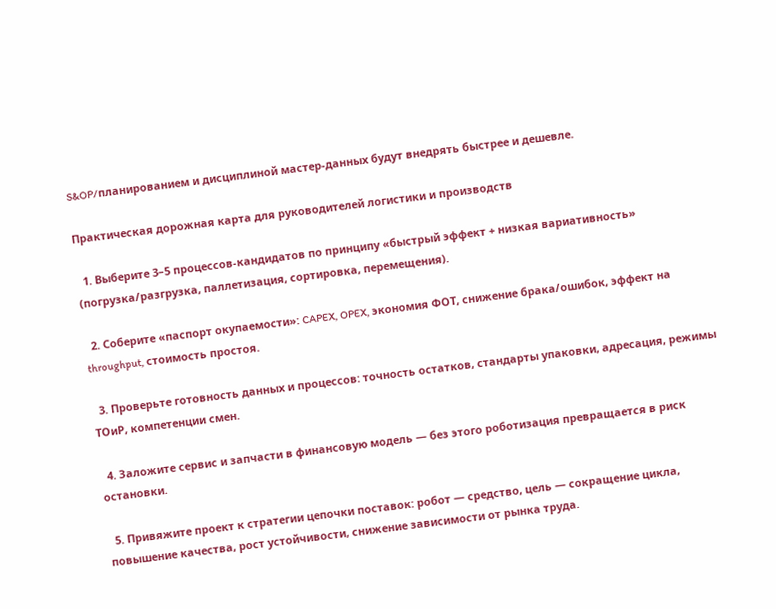S&OP/планированием и дисциплиной мастер-данных будут внедрять быстрее и дешевле.

Практическая дорожная карта для руководителей логистики и производств

  1. Выберите 3–5 процессов-кандидатов по принципу «быстрый эффект + низкая вариативность» (погрузка/разгрузка, паллетизация, сортировка, перемещения).

  2. Соберите «паспорт окупаемости»: CAPEX, OPEX, экономия ФОТ, снижение брака/ошибок, эффект на throughput, стоимость простоя.

  3. Проверьте готовность данных и процессов: точность остатков, стандарты упаковки, адресация, режимы ТОиР, компетенции смен.

  4. Заложите сервис и запчасти в финансовую модель — без этого роботизация превращается в риск остановки.

  5. Привяжите проект к стратегии цепочки поставок: робот — средство, цель — сокращение цикла, повышение качества, рост устойчивости, снижение зависимости от рынка труда.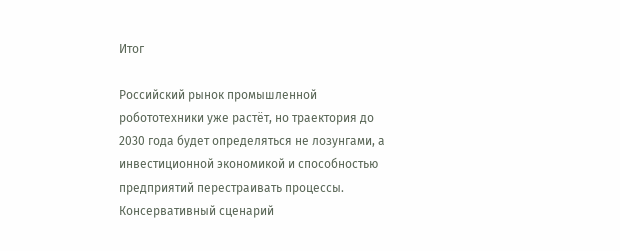Итог

Российский рынок промышленной робототехники уже растёт, но траектория до 2030 года будет определяться не лозунгами, а инвестиционной экономикой и способностью предприятий перестраивать процессы. Консервативный сценарий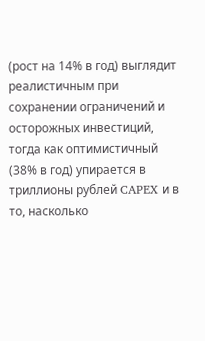(рост на 14% в год) выглядит реалистичным при сохранении ограничений и осторожных инвестиций, тогда как оптимистичный (38% в год) упирается в триллионы рублей CAPEX и в то, насколько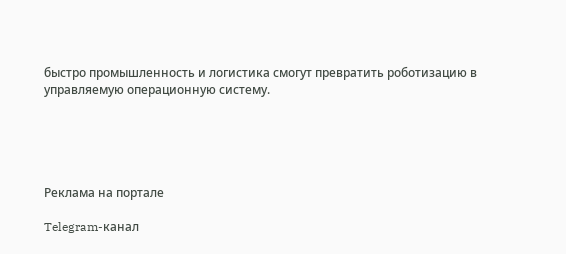быстро промышленность и логистика смогут превратить роботизацию в управляемую операционную систему.





Реклама на портале

Telegram-канал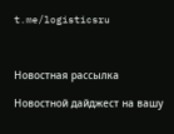t.me/logisticsru



Новостная рассылка

Новостной дайджест на вашу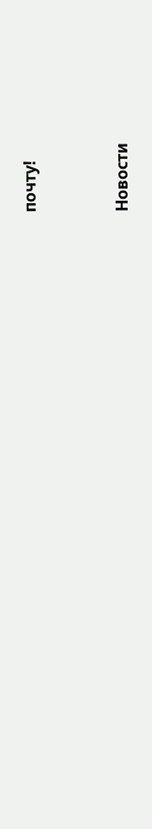почту!


Новости